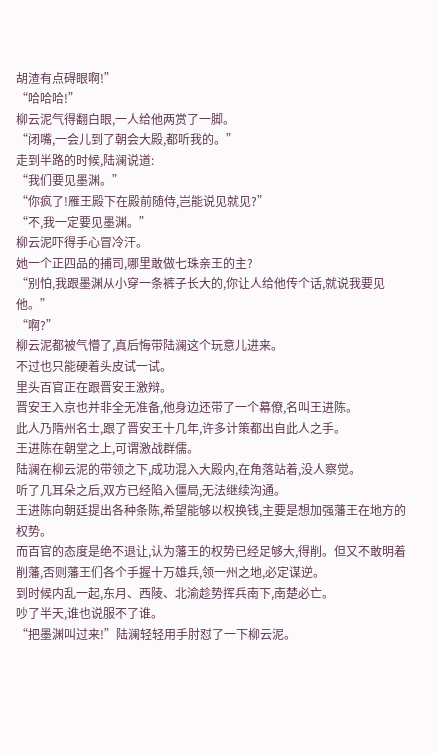胡渣有点碍眼啊!”
“哈哈哈!”
柳云泥气得翻白眼,一人给他两赏了一脚。
“闭嘴,一会儿到了朝会大殿,都听我的。”
走到半路的时候,陆澜说道:
“我们要见墨渊。”
“你疯了!雁王殿下在殿前随侍,岂能说见就见?”
“不,我一定要见墨渊。”
柳云泥吓得手心冒冷汗。
她一个正四品的捕司,哪里敢做七珠亲王的主?
“别怕,我跟墨渊从小穿一条裤子长大的,你让人给他传个话,就说我要见他。”
“啊?”
柳云泥都被气懵了,真后悔带陆澜这个玩意儿进来。
不过也只能硬着头皮试一试。
里头百官正在跟晋安王激辩。
晋安王入京也并非全无准备,他身边还带了一个幕僚,名叫王进陈。
此人乃隋州名士,跟了晋安王十几年,许多计策都出自此人之手。
王进陈在朝堂之上,可谓激战群儒。
陆澜在柳云泥的带领之下,成功混入大殿内,在角落站着,没人察觉。
听了几耳朵之后,双方已经陷入僵局,无法继续沟通。
王进陈向朝廷提出各种条陈,希望能够以权换钱,主要是想加强藩王在地方的权势。
而百官的态度是绝不退让,认为藩王的权势已经足够大,得削。但又不敢明着削藩,否则藩王们各个手握十万雄兵,领一州之地,必定谋逆。
到时候内乱一起,东月、西陵、北渝趁势挥兵南下,南楚必亡。
吵了半天,谁也说服不了谁。
“把墨渊叫过来!”陆澜轻轻用手肘怼了一下柳云泥。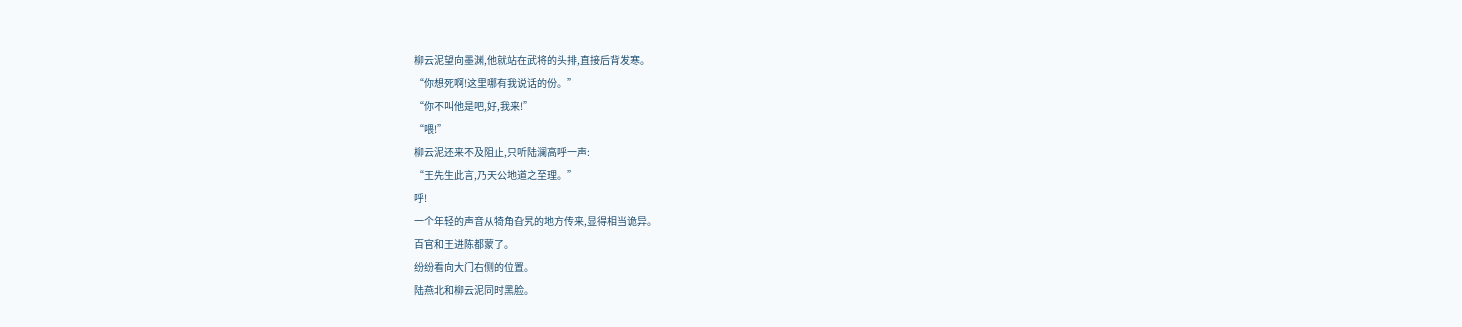柳云泥望向墨渊,他就站在武将的头排,直接后背发寒。
“你想死啊!这里哪有我说话的份。”
“你不叫他是吧,好,我来!”
“喂!”
柳云泥还来不及阻止,只听陆澜高呼一声:
“王先生此言,乃天公地道之至理。”
呼!
一个年轻的声音从犄角旮旯的地方传来,显得相当诡异。
百官和王进陈都蒙了。
纷纷看向大门右侧的位置。
陆燕北和柳云泥同时黑脸。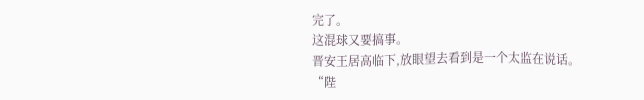完了。
这混球又要搞事。
晋安王居高临下,放眼望去看到是一个太监在说话。
“陛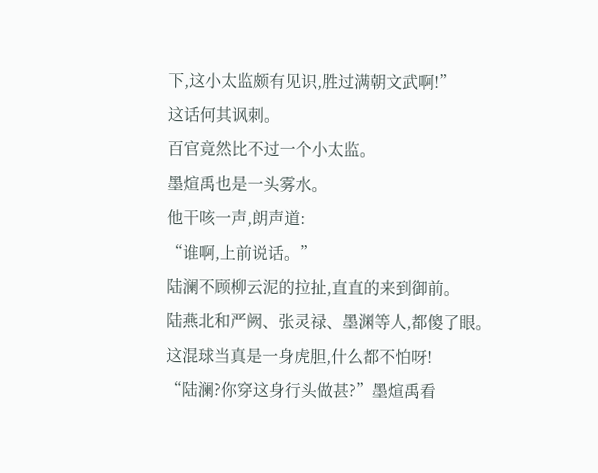下,这小太监颇有见识,胜过满朝文武啊!”
这话何其讽刺。
百官竟然比不过一个小太监。
墨煊禹也是一头雾水。
他干咳一声,朗声道:
“谁啊,上前说话。”
陆澜不顾柳云泥的拉扯,直直的来到御前。
陆燕北和严阙、张灵禄、墨渊等人,都傻了眼。
这混球当真是一身虎胆,什么都不怕呀!
“陆澜?你穿这身行头做甚?”墨煊禹看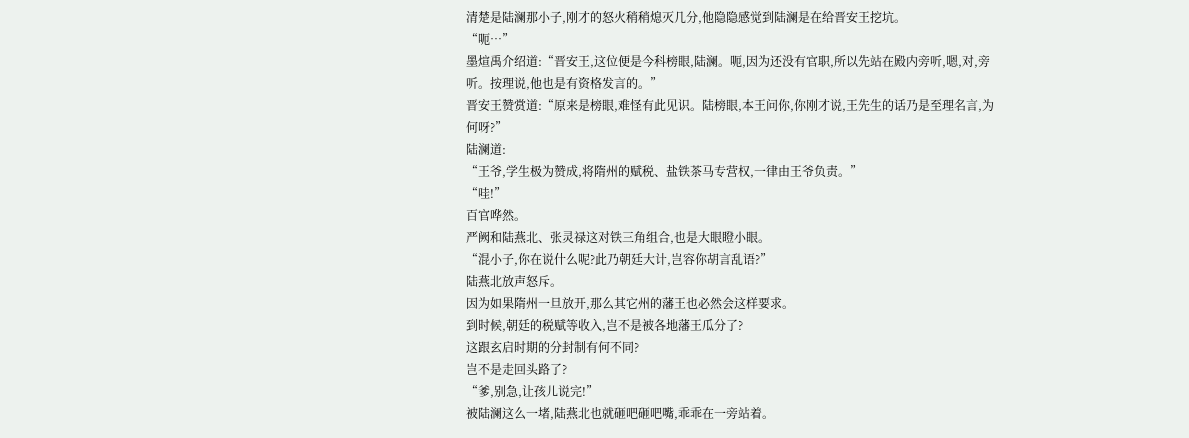清楚是陆澜那小子,刚才的怒火稍稍熄灭几分,他隐隐感觉到陆澜是在给晋安王挖坑。
“呃…”
墨煊禹介绍道:“晋安王,这位便是今科榜眼,陆澜。呃,因为还没有官职,所以先站在殿内旁听,嗯,对,旁听。按理说,他也是有资格发言的。”
晋安王赞赏道:“原来是榜眼,难怪有此见识。陆榜眼,本王问你,你刚才说,王先生的话乃是至理名言,为何呀?”
陆澜道:
“王爷,学生极为赞成,将隋州的赋税、盐铁茶马专营权,一律由王爷负责。”
“哇!”
百官哗然。
严阙和陆燕北、张灵禄这对铁三角组合,也是大眼瞪小眼。
“混小子,你在说什么呢?此乃朝廷大计,岂容你胡言乱语?”
陆燕北放声怒斥。
因为如果隋州一旦放开,那么其它州的藩王也必然会这样要求。
到时候,朝廷的税赋等收入,岂不是被各地藩王瓜分了?
这跟玄启时期的分封制有何不同?
岂不是走回头路了?
“爹,别急,让孩儿说完!”
被陆澜这么一堵,陆燕北也就砸吧砸吧嘴,乖乖在一旁站着。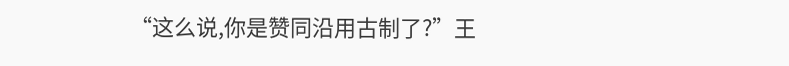“这么说,你是赞同沿用古制了?”王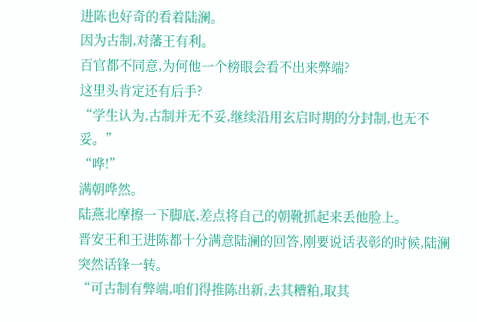进陈也好奇的看着陆澜。
因为古制,对藩王有利。
百官都不同意,为何他一个榜眼会看不出来弊端?
这里头肯定还有后手?
“学生认为,古制并无不妥,继续沿用玄启时期的分封制,也无不妥。”
“哗!”
满朝哗然。
陆燕北摩擦一下脚底,差点将自己的朝靴抓起来丢他脸上。
晋安王和王进陈都十分满意陆澜的回答,刚要说话表彰的时候,陆澜突然话锋一转。
“可古制有弊端,咱们得推陈出新,去其糟粕,取其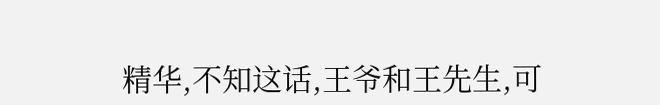精华,不知这话,王爷和王先生,可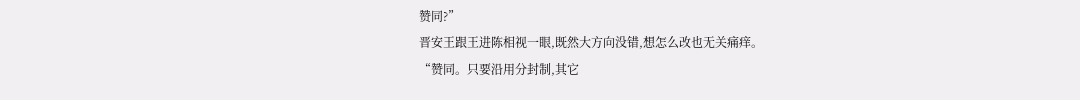赞同?”
晋安王跟王进陈相视一眼,既然大方向没错,想怎么改也无关痛痒。
“赞同。只要沿用分封制,其它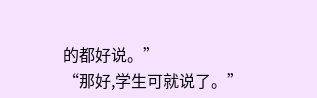的都好说。”
“那好,学生可就说了。”